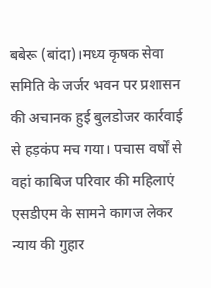बबेरू (बांदा)।मध्य कृषक सेवा समिति के जर्जर भवन पर प्रशासन की अचानक हुई बुलडोजर कार्रवाई से हड़कंप मच गया। पचास वर्षों से वहां काबिज परिवार की महिलाएं एसडीएम के सामने कागज लेकर न्याय की गुहार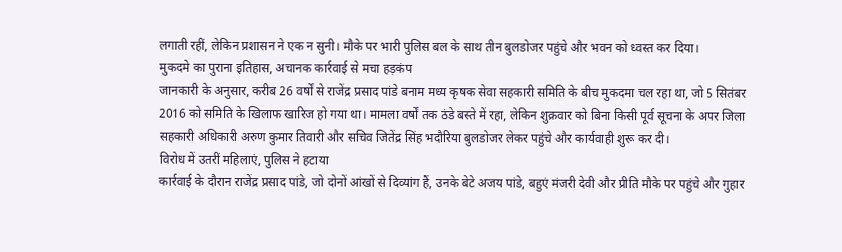लगाती रहीं, लेकिन प्रशासन ने एक न सुनी। मौके पर भारी पुलिस बल के साथ तीन बुलडोजर पहुंचे और भवन को ध्वस्त कर दिया।
मुकदमे का पुराना इतिहास, अचानक कार्रवाई से मचा हड़कंप
जानकारी के अनुसार, करीब 26 वर्षों से राजेंद्र प्रसाद पांडे बनाम मध्य कृषक सेवा सहकारी समिति के बीच मुकदमा चल रहा था, जो 5 सितंबर 2016 को समिति के खिलाफ खारिज हो गया था। मामला वर्षों तक ठंडे बस्ते में रहा, लेकिन शुक्रवार को बिना किसी पूर्व सूचना के अपर जिला सहकारी अधिकारी अरुण कुमार तिवारी और सचिव जितेंद्र सिंह भदौरिया बुलडोजर लेकर पहुंचे और कार्यवाही शुरू कर दी।
विरोध में उतरीं महिलाएं, पुलिस ने हटाया
कार्रवाई के दौरान राजेंद्र प्रसाद पांडे, जो दोनों आंखों से दिव्यांग हैं, उनके बेटे अजय पांडे, बहुएं मंजरी देवी और प्रीति मौके पर पहुंचे और गुहार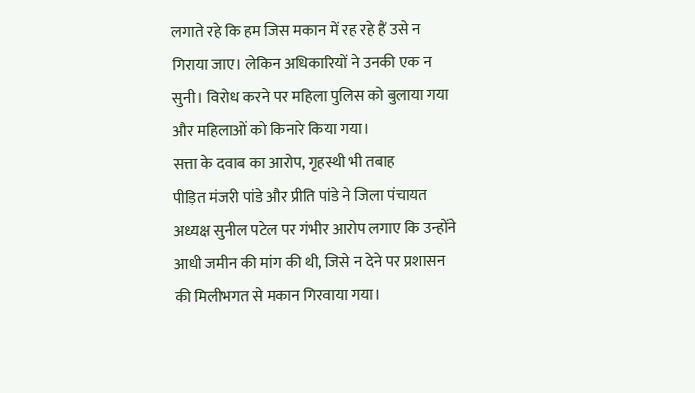लगाते रहे कि हम जिस मकान में रह रहे हैं उसे न गिराया जाए। लेकिन अधिकारियों ने उनकी एक न सुनी। विरोध करने पर महिला पुलिस को बुलाया गया और महिलाओं को किनारे किया गया।
सत्ता के दवाब का आरोप, गृहस्थी भी तबाह
पीड़ित मंजरी पांडे और प्रीति पांडे ने जिला पंचायत अध्यक्ष सुनील पटेल पर गंभीर आरोप लगाए कि उन्होंने आधी जमीन की मांग की थी, जिसे न देने पर प्रशासन की मिलीभगत से मकान गिरवाया गया।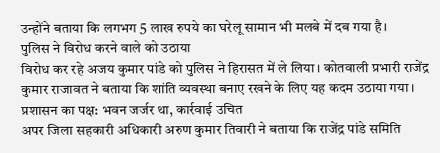उन्होंने बताया कि लगभग 5 लाख रुपये का घरेलू सामान भी मलबे में दब गया है।
पुलिस ने विरोध करने वाले को उठाया
विरोध कर रहे अजय कुमार पांडे को पुलिस ने हिरासत में ले लिया। कोतवाली प्रभारी राजेंद्र कुमार राजावत ने बताया कि शांति व्यवस्था बनाए रखने के लिए यह कदम उठाया गया।
प्रशासन का पक्ष: भवन जर्जर था, कार्रवाई उचित
अपर जिला सहकारी अधिकारी अरुण कुमार तिवारी ने बताया कि राजेंद्र पांडे समिति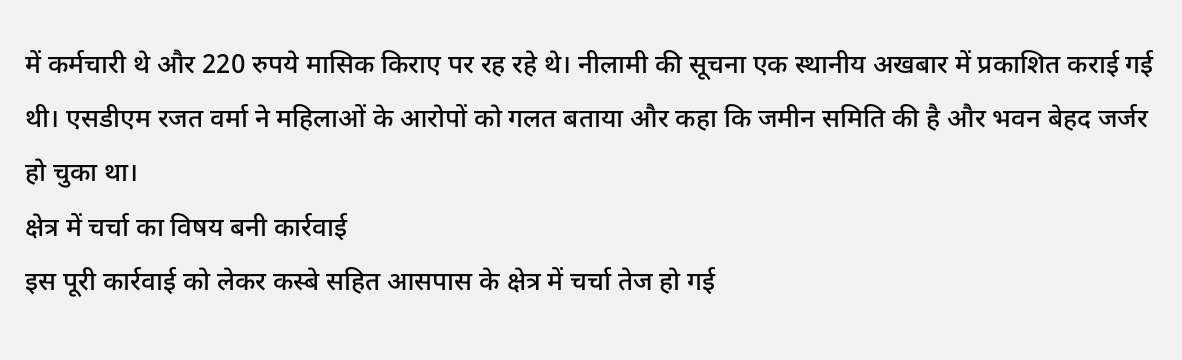में कर्मचारी थे और 220 रुपये मासिक किराए पर रह रहे थे। नीलामी की सूचना एक स्थानीय अखबार में प्रकाशित कराई गई थी। एसडीएम रजत वर्मा ने महिलाओं के आरोपों को गलत बताया और कहा कि जमीन समिति की है और भवन बेहद जर्जर हो चुका था।
क्षेत्र में चर्चा का विषय बनी कार्रवाई
इस पूरी कार्रवाई को लेकर कस्बे सहित आसपास के क्षेत्र में चर्चा तेज हो गई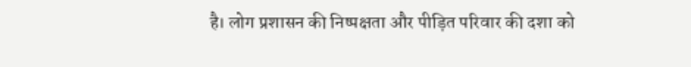है। लोग प्रशासन की निष्पक्षता और पीड़ित परिवार की दशा को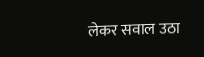लेकर सवाल उठा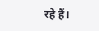रहे हैं।